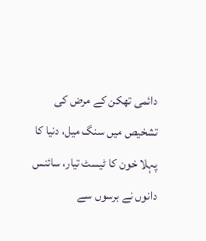دائمی تھکن کے مرض کی تشخیص میں سنگ میل، دنیا کا پہلا خون کا ٹیسٹ تیار، سائنس دانوں نے برسوں سے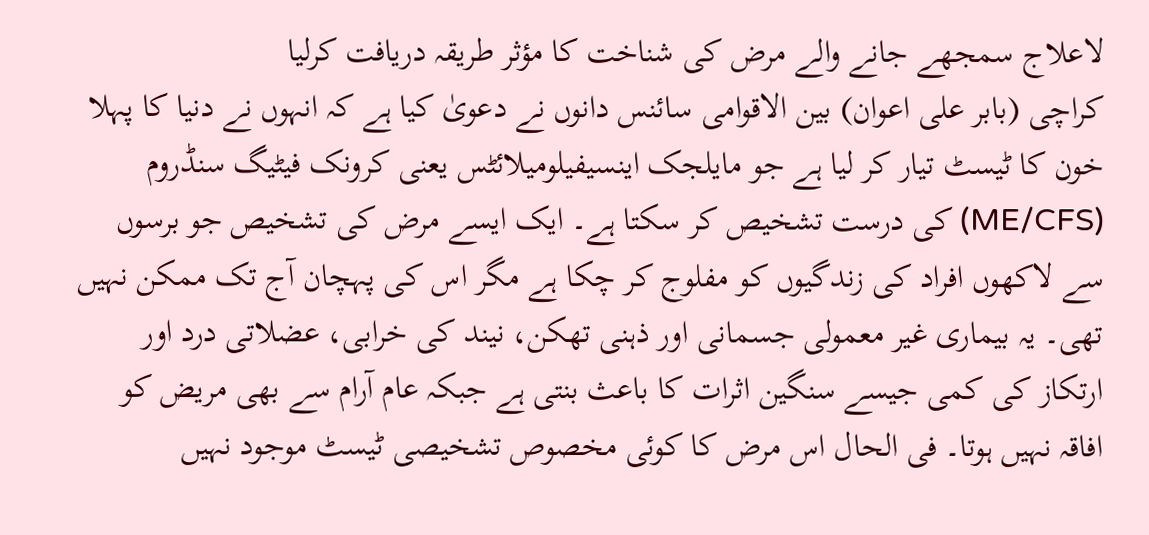لاعلاج سمجھے جانے والے مرض کی شناخت کا مؤثر طریقہ دریافت کرلیا
کراچی (بابر علی اعوان) بین الاقوامی سائنس دانوں نے دعویٰ کیا ہے کہ انہوں نے دنیا کا پہلا خون کا ٹیسٹ تیار کر لیا ہے جو مایلجک اینسیفیلومیلائٹس یعنی کرونک فیٹیگ سنڈروم (ME/CFS) کی درست تشخیص کر سکتا ہے۔ ایک ایسے مرض کی تشخیص جو برسوں سے لاکھوں افراد کی زندگیوں کو مفلوج کر چکا ہے مگر اس کی پہچان آج تک ممکن نہیں تھی۔ یہ بیماری غیر معمولی جسمانی اور ذہنی تھکن، نیند کی خرابی، عضلاتی درد اور ارتکاز کی کمی جیسے سنگین اثرات کا باعث بنتی ہے جبکہ عام آرام سے بھی مریض کو افاقہ نہیں ہوتا۔ فی الحال اس مرض کا کوئی مخصوص تشخیصی ٹیسٹ موجود نہیں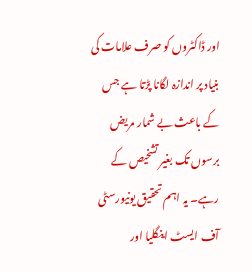اور ڈاکٹروں کو صرف علامات کی بنیاد پر اندازہ لگانا پڑتا ہے جس کے باعث بے شمار مریض برسوں تک بغیر تشخیص کے رہے۔ یہ اہم تحقیق یونیورسٹی آف ایسٹ اینگلیا اور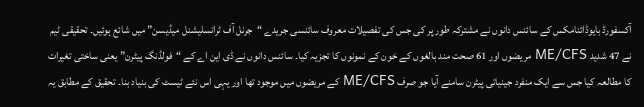آکسفورڈ بایوڈائنامکس کے سائنس دانوں نے مشترکہ طور پر کی جس کی تفصیلات معروف سائنسی جریدے “جرنل آف ٹرانسلیشنل میڈیسن” میں شائع ہوئیں۔ تحقیقی ٹیم نے 47 شدید ME/CFS مریضوں اور 61 صحت مند بالغوں کے خون کے نمونوں کا تجزیہ کیا۔ سائنس دانوں نے ڈی این اے کے “فولڈنگ پیٹرن” یعنی ساختی تغیرات کا مطالعہ کیا جس سے ایک منفرد جینیاتی پیٹرن سامنے آیا جو صرف ME/CFS کے مریضوں میں موجود تھا اور یہی اس نئے ٹیسٹ کی بنیاد بنا۔ تحقیق کے مطابق یہ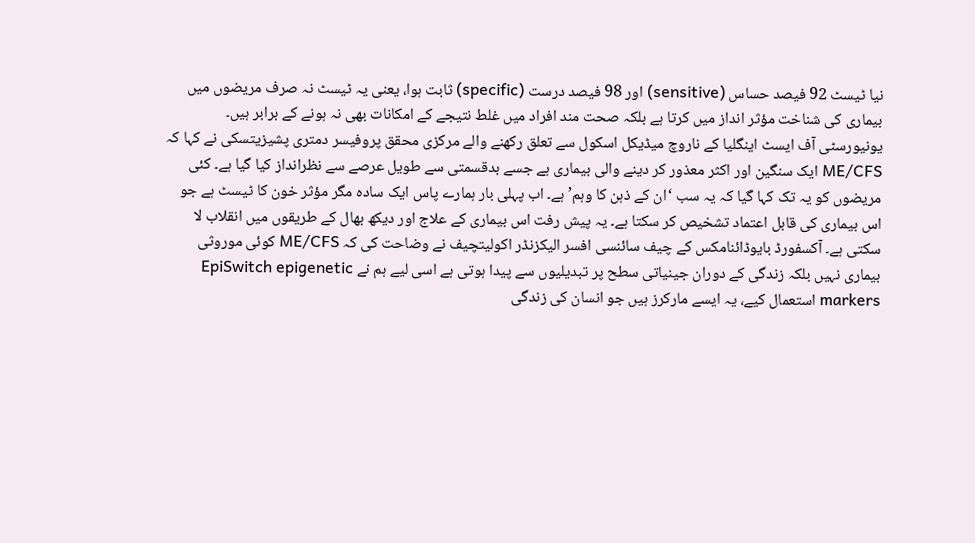نیا ٹیسٹ 92 فیصد حساس (sensitive) اور 98 فیصد درست (specific) ثابت ہوا، یعنی یہ ٹیسٹ نہ صرف مریضوں میں بیماری کی شناخت مؤثر انداز میں کرتا ہے بلکہ صحت مند افراد میں غلط نتیجے کے امکانات بھی نہ ہونے کے برابر ہیں۔ یونیورسٹی آف ایسٹ اینگلیا کے ناروچ میڈیکل اسکول سے تعلق رکھنے والے مرکزی محقق پروفیسر دمتری پشیزیتسکی نے کہا کہ ME/CFS ایک سنگین اور اکثر معذور کر دینے والی بیماری ہے جسے بدقسمتی سے طویل عرصے سے نظرانداز کیا گیا ہے۔ کئی مریضوں کو یہ تک کہا گیا کہ یہ سب ‘ان کے ذہن کا وہم’ ہے۔ اب پہلی بار ہمارے پاس ایک سادہ مگر مؤثر خون کا ٹیسٹ ہے جو اس بیماری کی قابل اعتماد تشخیص کر سکتا ہے۔ یہ پیش رفت اس بیماری کے علاج اور دیکھ بھال کے طریقوں میں انقلاب لا سکتی ہے۔ آکسفورڈ بایوڈائنامکس کے چیف سائنسی افسر الیکزنڈر اکولیتچیف نے وضاحت کی کہ ME/CFS کوئی موروثی بیماری نہیں بلکہ زندگی کے دوران جینیاتی سطح پر تبدیلیوں سے پیدا ہوتی ہے اسی لیے ہم نے EpiSwitch epigenetic markers استعمال کیے، یہ ایسے مارکرز ہیں جو انسان کی زندگی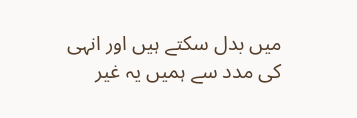میں بدل سکتے ہیں اور انہی کی مدد سے ہمیں یہ غیر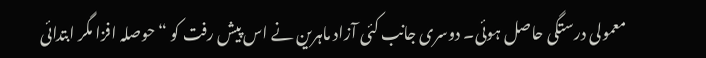معمولی درستگی حاصل ہوئی۔ دوسری جانب کئی آزاد ماہرین نے اس پیش رفت کو “حوصلہ افزا مگر ابتدائی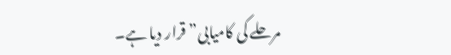مرحلے کی کامیابی” قرار دیا ہے۔